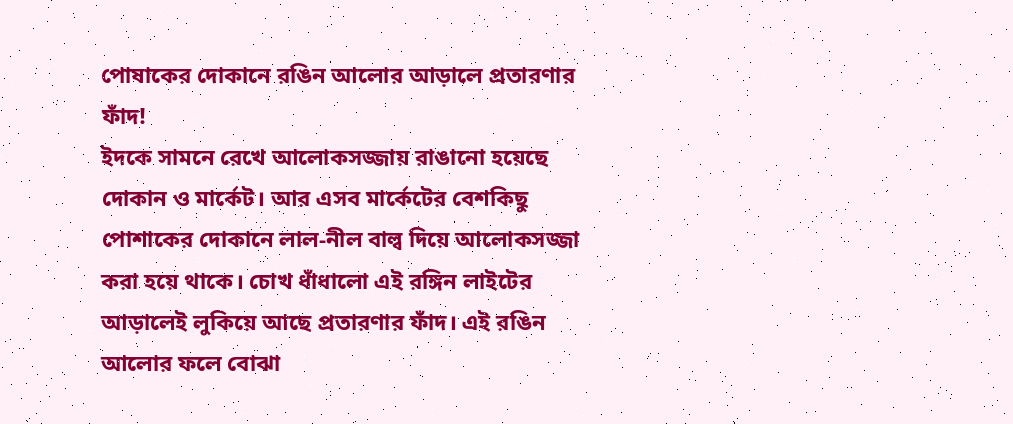পোষাকের দোকানে রঙিন আলোর আড়ালে প্রতারণার ফাঁদ!
ইদকে সামনে রেখে আলোকসজ্জায় রাঙানো হয়েছে দোকান ও মার্কেট। আর এসব মার্কেটের বেশকিছু পোশাকের দোকানে লাল-নীল বাল্ব দিয়ে আলোকসজ্জা করা হয়ে থাকে। চোখ ধাঁধালো এই রঙ্গিন লাইটের আড়ালেই লুকিয়ে আছে প্রতারণার ফাঁদ। এই রঙিন আলোর ফলে বোঝা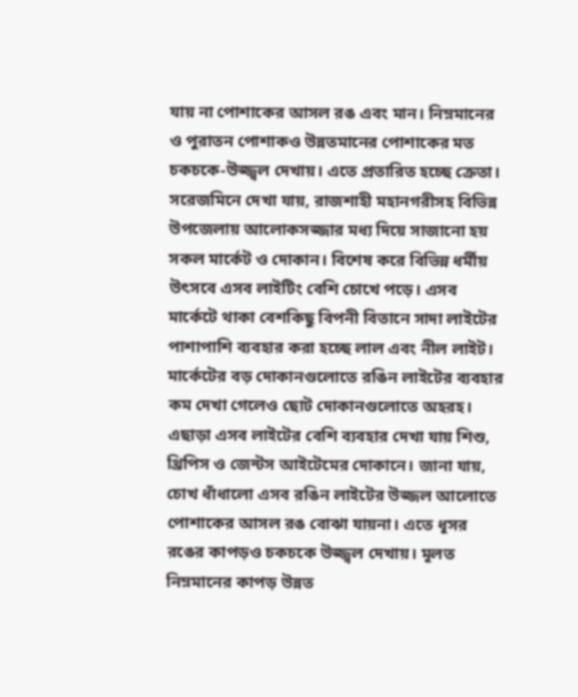যায় না পোশাকের আসল রঙ এবং মান। নিম্নমানের ও পুরাতন পোশাকও উন্নতমানের পোশাকের মত চকচকে-উজ্জ্বল দেখায়। এতে প্রতারিত হচ্ছে ক্রেতা।
সরেজমিনে দেখা যায়, রাজশাহী মহানগরীসহ বিভিন্ন উপজেলায় আলোকসজ্জার মধ্য দিয়ে সাজানো হয় সকল মার্কেট ও দোকান। বিশেষ করে বিভিন্ন ধর্মীয় উৎসবে এসব লাইটিং বেশি চোখে পড়ে। এসব মার্কেটে থাকা বেশকিছু বিপনী বিতানে সাদা লাইটের পাশাপাশি ব্যবহার করা হচ্ছে লাল এবং নীল লাইট। মার্কেটের বড় দোকানগুলোতে রঙিন লাইটের ব্যবহার কম দেখা গেলেও ছোট দোকানগুলোতে অহরহ।
এছাড়া এসব লাইটের বেশি ব্যবহার দেখা যায় শিশু, থ্রিপিস ও জেন্টস আইটেমের দোকানে। জানা যায়, চোখ ধাঁধালো এসব রঙিন লাইটের উজ্জল আলোতে পোশাকের আসল রঙ বোঝা যায়না। এতে ধূসর রঙের কাপড়ও চকচকে উজ্জ্বল দেখায়। মূলত নিম্নমানের কাপড় উন্নত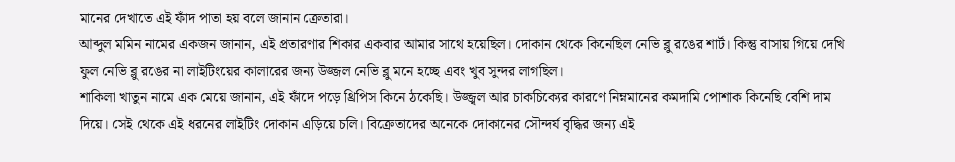মানের দেখাতে এই ফাঁদ পাতা হয় বলে জানান ক্রেতারা।
আব্দুল মমিন নামের একজন জানান, এই প্রতারণার শিকার একবার আমার সাথে হয়েছিল। দোকান থেকে কিনেছিল নেভি ব্লু রঙের শার্ট। কিন্তু বাসায় গিয়ে দেখি ফুল নেভি ব্লু রঙের না লাইটিংয়ের কালারের জন্য উজ্জল নেভি ব্লু মনে হচ্ছে এবং খুব সুন্দর লাগছিল।
শাকিলা খাতুন নামে এক মেয়ে জানান, এই ফাঁদে পড়ে থ্রিপিস কিনে ঠকেছি। উজ্জ্বল আর চাকচিক্যের কারণে নিম্নমানের কমদামি পোশাক কিনেছি বেশি দাম দিয়ে। সেই থেকে এই ধরনের লাইটিং দোকান এড়িয়ে চলি। বিক্রেতাদের অনেকে দোকানের সৌন্দর্য বৃদ্ধির জন্য এই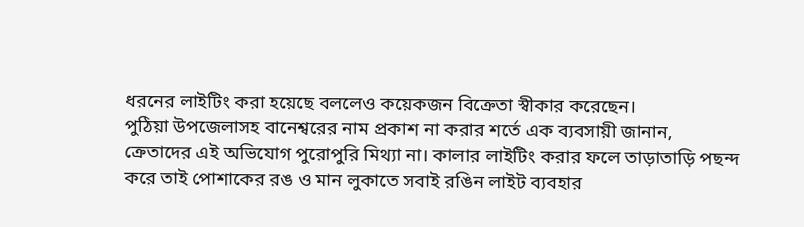ধরনের লাইটিং করা হয়েছে বললেও কয়েকজন বিক্রেতা স্বীকার করেছেন।
পুঠিয়া উপজেলাসহ বানেশ্বরের নাম প্রকাশ না করার শর্তে এক ব্যবসায়ী জানান, ক্রেতাদের এই অভিযোগ পুরোপুরি মিথ্যা না। কালার লাইটিং করার ফলে তাড়াতাড়ি পছন্দ করে তাই পোশাকের রঙ ও মান লুকাতে সবাই রঙিন লাইট ব্যবহার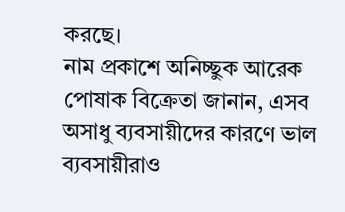করছে।
নাম প্রকাশে অনিচ্ছুক আরেক পোষাক বিক্রেতা জানান, এসব অসাধু ব্যবসায়ীদের কারণে ভাল ব্যবসায়ীরাও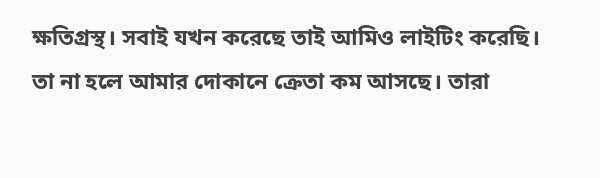ক্ষতিগ্রস্থ। সবাই যখন করেছে তাই আমিও লাইটিং করেছি। তা না হলে আমার দোকানে ক্রেতা কম আসছে। তারা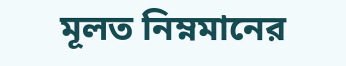মূলত নিম্নমানের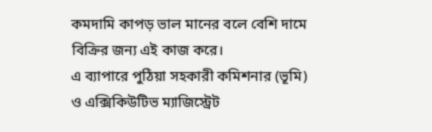কমদামি কাপড় ভাল মানের বলে বেশি দামে বিক্রির জন্য এই কাজ করে।
এ ব্যাপারে পুঠিয়া সহকারী কমিশনার (ভূমি) ও এক্সিকিউটিভ ম্যাজিস্ট্রেট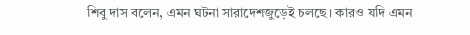শিবু দাস বলেন, এমন ঘটনা সারাদেশজুড়েই চলছে। কারও যদি এমন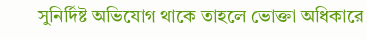সুনির্দিষ্ট অভিযোগ থাকে তাহলে ভোক্তা অধিকারে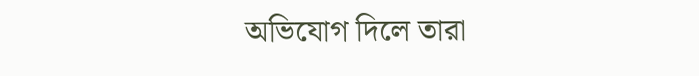অভিযোগ দিলে তারা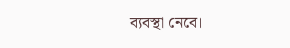ব্যবস্থা নেবে।